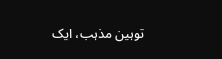توہین مذہب، ایک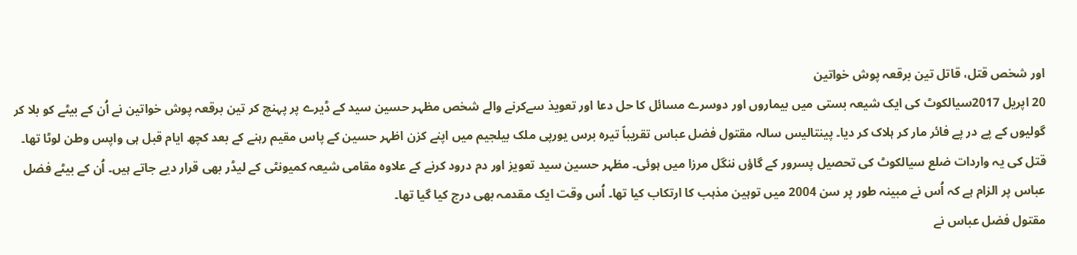اور شخص قتل، قاتل تین برقعہ پوش خواتین
20 اپریل 2017سیالکوٹ کی ایک شیعہ بستی میں بیماروں اور دوسرے مسائل کا حل دعا اور تعویذ سےکرنے والے شخص مظہر حسین سید کے ڈیرے پر پہنچ کر تین برقعہ پوش خواتین نے اُن کے بیٹے کو بلا کر گولیوں کے پے در پے فائر مار کر ہلاک کر دیا۔ پینتالیس سالہ مقتول فضل عباس تقریباً تیرہ برس یورپی ملک بیلجیم میں اپنے کزن اظہر حسین کے پاس مقیم رہنے کے بعد کچھ ایام قبل ہی واپس وطن لوٹا تھا۔
قتل کی یہ واردات ضلع سیالکوٹ کی تحصیل پسرور کے گاؤں ننگل مرزا میں ہوئی۔ مظہر حسین سید تعویز اور دم درود کرنے کے علاوہ مقامی شیعہ کمیونٹی کے لیڈر بھی قرار دیے جاتے ہیں۔ اُن کے بیٹے فضل عباس پر الزام ہے کہ اُس نے مبینہ طور پر سن 2004 میں توہین مذہب کا ارتکاب کیا تھا۔ اُس وقت ایک مقدمہ بھی درج کیا گیا تھا۔
مقتول فضل عباس نے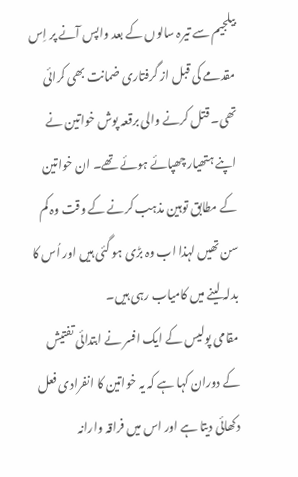بیلجیم سے تیرہ سالوں کے بعد واپس آنے پر اِس مقدمے کی قبل از گرفتاری ضمانت بھی کرائی تھی۔ قتل کرنے والی برقعہ پوش خواتین نے اپنے ہتھیار چھپائے ہوئے تھے۔ ان خواتین کے مطابق توہین مذہب کرنے کے وقت وہ کم سن تھیں لہذا اب وہ بڑی ہو گئی ہیں اور اُس کا بدلہ لینے میں کامیاب رہی ہیں۔
مقامی پولیس کے ایک افسر نے ابتدائی تفتیش کے دوران کہا ہے کہ یہ خواتین کا انفرادی فعل دکھائی دیتا ہے اور اس میں فراقہ وارانہ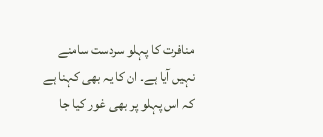منافرت کا پہلو سردست سامنے نہیں آیا ہے۔ ان کا یہ بھی کہنا ہے کہ اس پہلو پر بھی غور کیا جا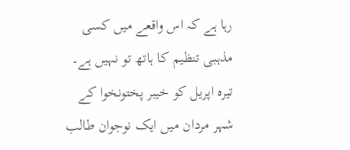رہا ہے کہ اس واقعے میں کسی مذہبی تنظیم کا ہاتھ تو نہیں ہے۔
تیرہ اپریل کو خیبر پختونخوا کے شہر مردان میں ایک نوجوان طالب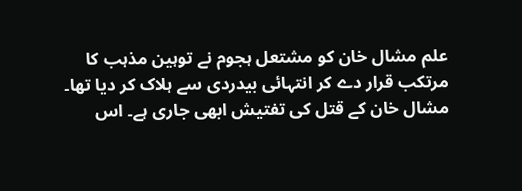علم مشال خان کو مشتعل ہجوم نے توہین مذہب کا مرتکب قرار دے کر انتہائی بیدردی سے ہلاک کر دیا تھا۔ مشال خان کے قتل کی تفتیش ابھی جاری ہے۔ اس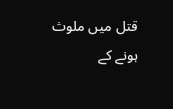قتل میں ملوث ہونے کے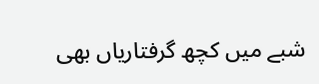شبے میں کچھ گرفتاریاں بھی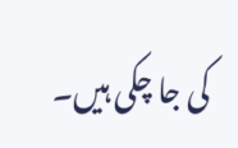کی جا چکی ہیں۔